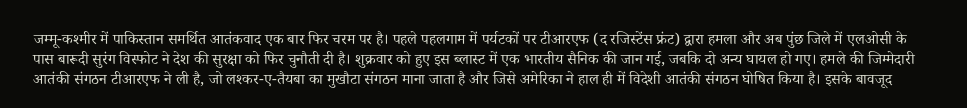जम्मू-कश्मीर में पाकिस्तान समर्थित आतंकवाद एक बार फिर चरम पर है। पहले पहलगाम में पर्यटकों पर टीआरएफ (द रजिस्टेंस फ्रंट) द्वारा हमला और अब पुंछ जिले में एलओसी के पास बारूदी सुरंग विस्फोट ने देश की सुरक्षा को फिर चुनौती दी है। शुक्रवार को हुए इस ब्लास्ट में एक भारतीय सैनिक की जान गई, जबकि दो अन्य घायल हो गए। हमले की जिम्मेदारी आतंकी संगठन टीआरएफ ने ली है, जो लश्कर-ए-तैयबा का मुखौटा संगठन माना जाता है और जिसे अमेरिका ने हाल ही में विदेशी आतंकी संगठन घोषित किया है। इसके बावजूद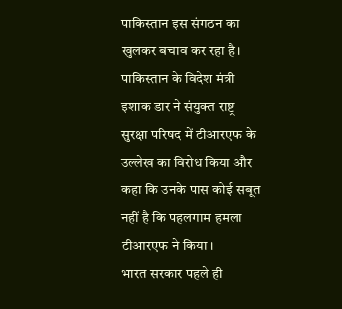पाकिस्तान इस संगठन का खुलकर बचाव कर रहा है। पाकिस्तान के विदेश मंत्री इशाक डार ने संयुक्त राष्ट्र सुरक्षा परिषद में टीआरएफ के उल्लेख का विरोध किया और कहा कि उनके पास कोई सबूत नहीं है कि पहलगाम हमला टीआरएफ ने किया।
भारत सरकार पहले ही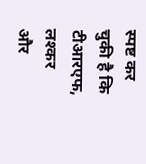स्पष्ट कर चुकी है कि टीआरएफ, लश्कर और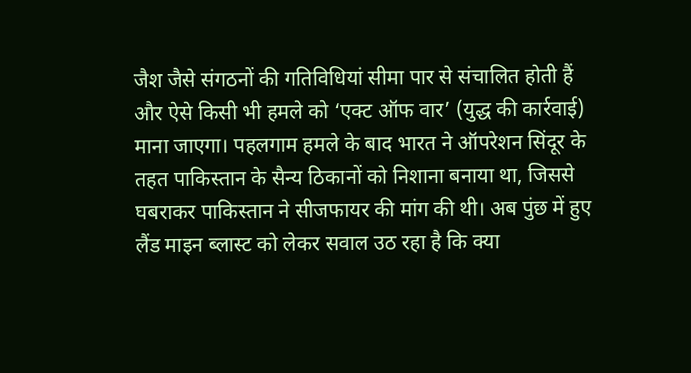जैश जैसे संगठनों की गतिविधियां सीमा पार से संचालित होती हैं और ऐसे किसी भी हमले को ‘एक्ट ऑफ वार’ (युद्ध की कार्रवाई) माना जाएगा। पहलगाम हमले के बाद भारत ने ऑपरेशन सिंदूर के तहत पाकिस्तान के सैन्य ठिकानों को निशाना बनाया था, जिससे घबराकर पाकिस्तान ने सीजफायर की मांग की थी। अब पुंछ में हुए लैंड माइन ब्लास्ट को लेकर सवाल उठ रहा है कि क्या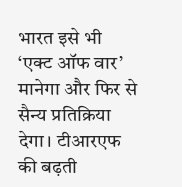भारत इसे भी ‘एक्ट ऑफ वार’ मानेगा और फिर से सैन्य प्रतिक्रिया देगा। टीआरएफ की बढ़ती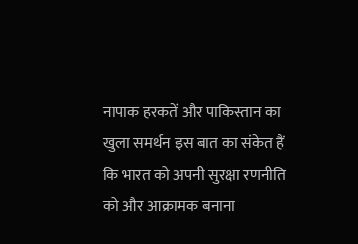नापाक हरकतें और पाकिस्तान का खुला समर्थन इस बात का संकेत हैं कि भारत को अपनी सुरक्षा रणनीति को और आक्रामक बनाना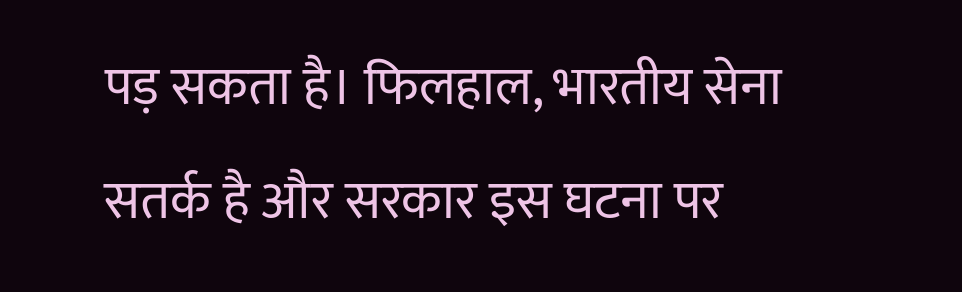पड़ सकता है। फिलहाल, भारतीय सेना सतर्क है और सरकार इस घटना पर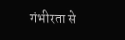गंभीरता से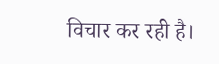विचार कर रही है।